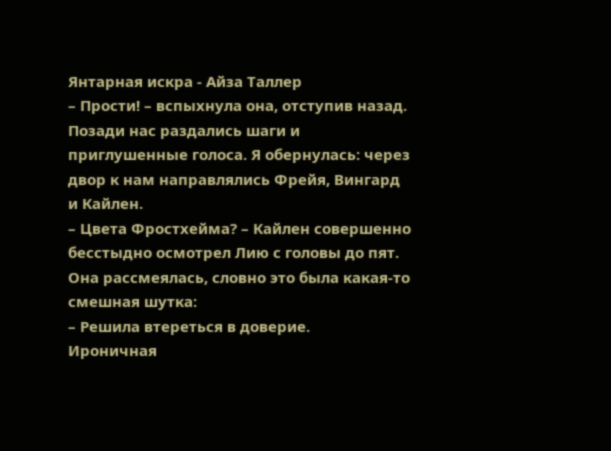Янтарная искра - Айза Таллер
– Прости! – вспыхнула она, отступив назад.
Позади нас раздались шаги и приглушенные голоса. Я обернулась: через двор к нам направлялись Фрейя, Вингард и Кайлен.
– Цвета Фростхейма? – Кайлен совершенно бесстыдно осмотрел Лию с головы до пят.
Она рассмеялась, словно это была какая-то смешная шутка:
– Решила втереться в доверие.
Ироничная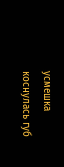усмешка коснулась губ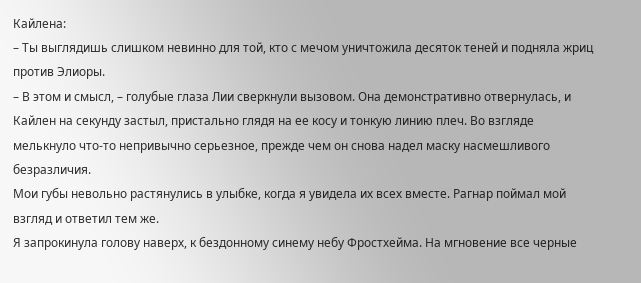Кайлена:
– Ты выглядишь слишком невинно для той, кто с мечом уничтожила десяток теней и подняла жриц против Элиоры.
– В этом и смысл, – голубые глаза Лии сверкнули вызовом. Она демонстративно отвернулась, и Кайлен на секунду застыл, пристально глядя на ее косу и тонкую линию плеч. Во взгляде мелькнуло что-то непривычно серьезное, прежде чем он снова надел маску насмешливого безразличия.
Мои губы невольно растянулись в улыбке, когда я увидела их всех вместе. Рагнар поймал мой взгляд и ответил тем же.
Я запрокинула голову наверх, к бездонному синему небу Фростхейма. На мгновение все черные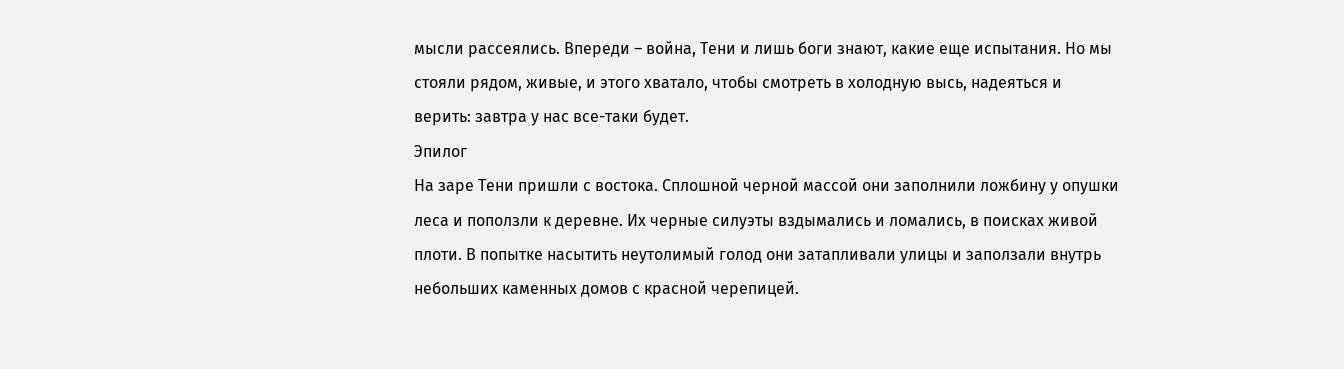мысли рассеялись. Впереди – война, Тени и лишь боги знают, какие еще испытания. Но мы стояли рядом, живые, и этого хватало, чтобы смотреть в холодную высь, надеяться и верить: завтра у нас все-таки будет.
Эпилог
На заре Тени пришли с востока. Сплошной черной массой они заполнили ложбину у опушки леса и поползли к деревне. Их черные силуэты вздымались и ломались, в поисках живой плоти. В попытке насытить неутолимый голод они затапливали улицы и заползали внутрь небольших каменных домов с красной черепицей.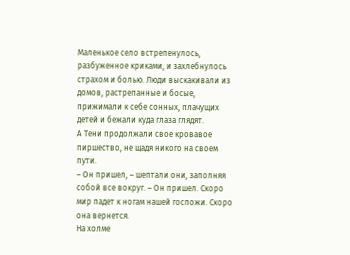Маленькое село встрепенулось, разбуженное криками, и захлебнулось страхом и болью. Люди выскакивали из домов, растрепанные и босые, прижимали к себе сонных, плачущих детей и бежали куда глаза глядят.
А Тени продолжали свое кровавое пиршество, не щадя никого на своем пути.
– Он пришел, – шептали они, заполняя собой все вокруг. – Он пришел. Скоро мир падет к ногам нашей госпожи. Скоро она вернется.
На холме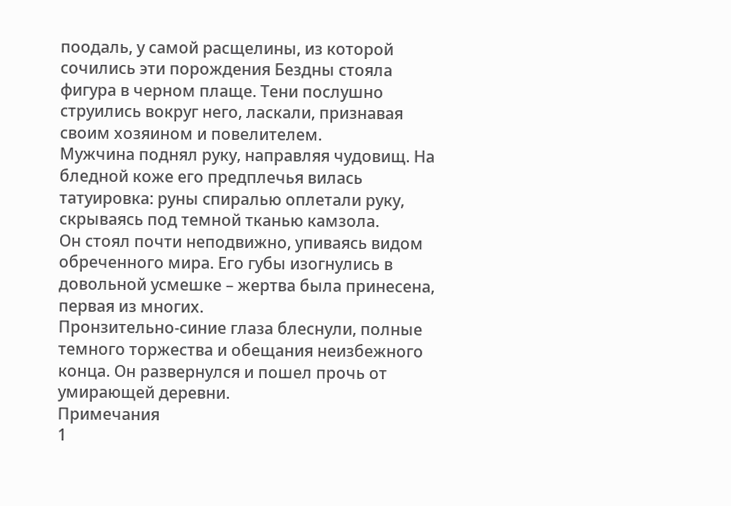поодаль, у самой расщелины, из которой сочились эти порождения Бездны стояла фигура в черном плаще. Тени послушно струились вокруг него, ласкали, признавая своим хозяином и повелителем.
Мужчина поднял руку, направляя чудовищ. На бледной коже его предплечья вилась татуировка: руны спиралью оплетали руку, скрываясь под темной тканью камзола.
Он стоял почти неподвижно, упиваясь видом обреченного мира. Его губы изогнулись в довольной усмешке – жертва была принесена, первая из многих.
Пронзительно-синие глаза блеснули, полные темного торжества и обещания неизбежного конца. Он развернулся и пошел прочь от умирающей деревни.
Примечания
1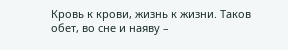Кровь к крови, жизнь к жизни. Таков обет, во сне и наяву –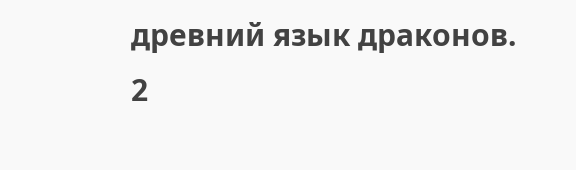древний язык драконов.
2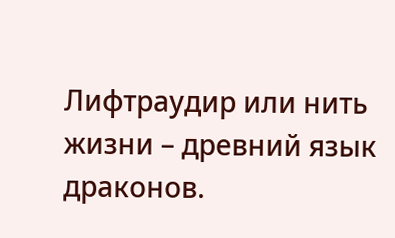Лифтраудир или нить жизни – древний язык драконов.